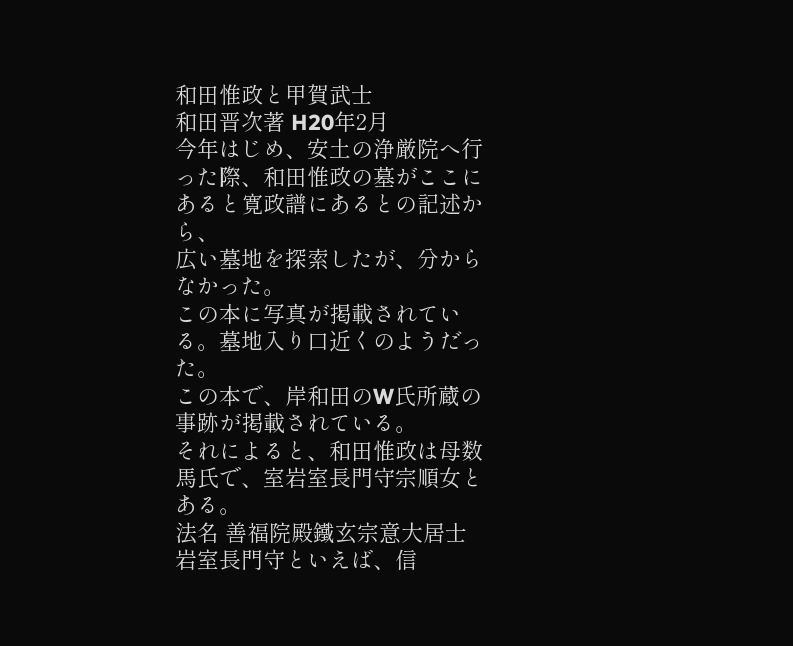和田惟政と甲賀武士
和田晋次著 H20年2月
今年はじめ、安土の浄厳院へ行った際、和田惟政の墓がここにあると寛政譜にあるとの記述から、
広い墓地を探索したが、分からなかった。
この本に写真が掲載されている。墓地入り口近くのようだった。
この本で、岸和田のW氏所蔵の事跡が掲載されている。
それによると、和田惟政は母数馬氏で、室岩室長門守宗順女とある。
法名 善福院殿鐵玄宗意大居士
岩室長門守といえば、信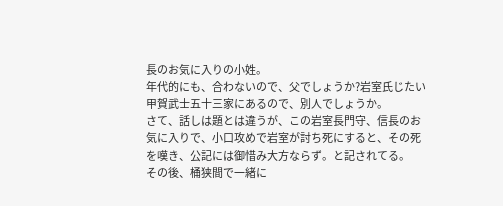長のお気に入りの小姓。
年代的にも、合わないので、父でしょうか?岩室氏じたい甲賀武士五十三家にあるので、別人でしょうか。
さて、話しは題とは違うが、この岩室長門守、信長のお気に入りで、小口攻めで岩室が討ち死にすると、その死を嘆き、公記には御惜み大方ならず。と記されてる。
その後、桶狭間で一緒に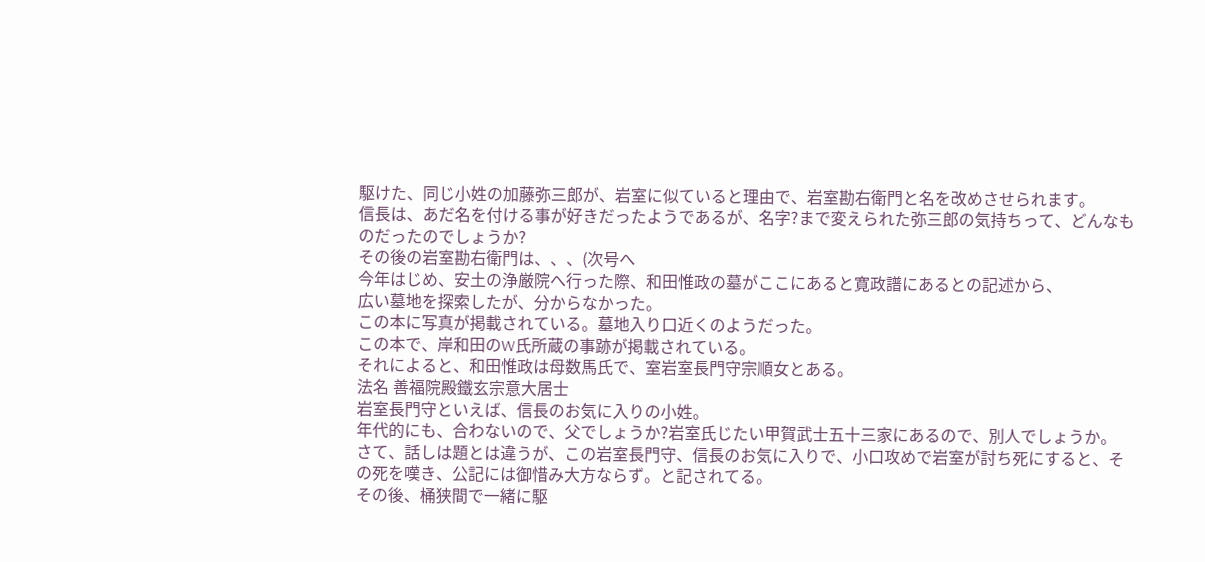駆けた、同じ小姓の加藤弥三郎が、岩室に似ていると理由で、岩室勘右衛門と名を改めさせられます。
信長は、あだ名を付ける事が好きだったようであるが、名字?まで変えられた弥三郎の気持ちって、どんなものだったのでしょうか?
その後の岩室勘右衛門は、、、(次号へ
今年はじめ、安土の浄厳院へ行った際、和田惟政の墓がここにあると寛政譜にあるとの記述から、
広い墓地を探索したが、分からなかった。
この本に写真が掲載されている。墓地入り口近くのようだった。
この本で、岸和田のW氏所蔵の事跡が掲載されている。
それによると、和田惟政は母数馬氏で、室岩室長門守宗順女とある。
法名 善福院殿鐵玄宗意大居士
岩室長門守といえば、信長のお気に入りの小姓。
年代的にも、合わないので、父でしょうか?岩室氏じたい甲賀武士五十三家にあるので、別人でしょうか。
さて、話しは題とは違うが、この岩室長門守、信長のお気に入りで、小口攻めで岩室が討ち死にすると、その死を嘆き、公記には御惜み大方ならず。と記されてる。
その後、桶狭間で一緒に駆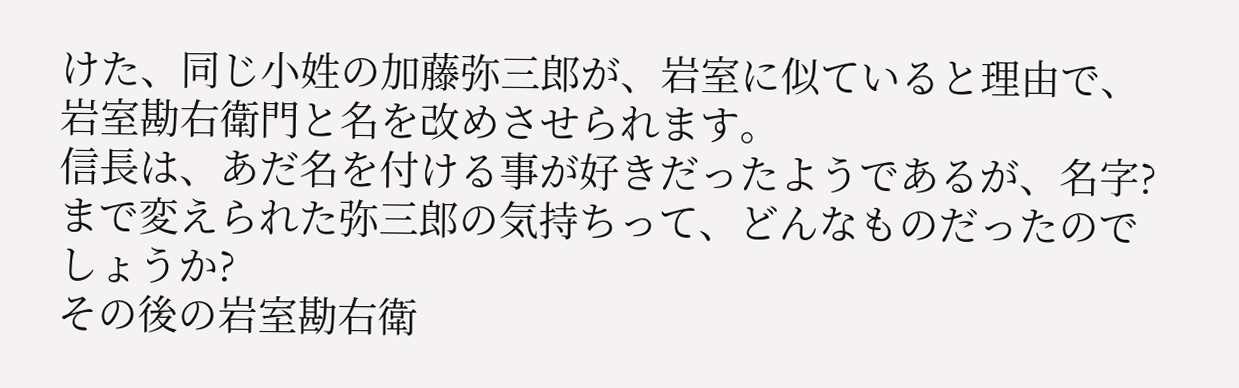けた、同じ小姓の加藤弥三郎が、岩室に似ていると理由で、岩室勘右衛門と名を改めさせられます。
信長は、あだ名を付ける事が好きだったようであるが、名字?まで変えられた弥三郎の気持ちって、どんなものだったのでしょうか?
その後の岩室勘右衛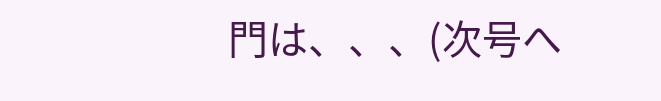門は、、、(次号へ